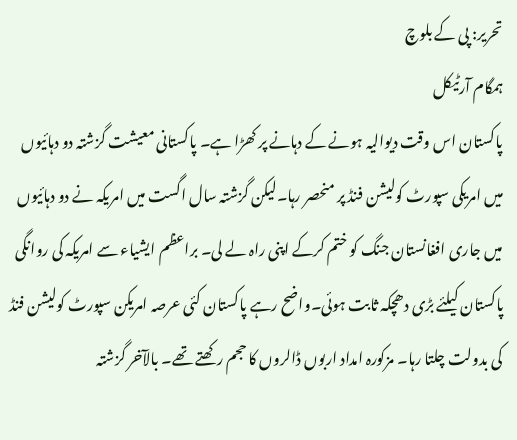تحریر: پی کے بلوچ
ہمگام آرٹیکل
پاکستان اس وقت دیوالیہ ہونے کے دہانے پر کھڑا ہے۔ پاکستانی معیشت گزشتہ دو دہائیوں میں امریکی سپورٹ کولیشن فنڈ پر منحصر رہا۔لیکن گزشتہ سال اگست میں امریکہ نے دو دہائیوں میں جاری افغانستان جنگ کو ختم کرکے اپنی راہ لے لی۔ براعظم ایشیاء سے امریکہ کی روانگی پاکستان کیلئے بڑی دھچکہ ثابت ہوئی۔واضح رہے پاکستان کئی عرصہ امریکن سپورٹ کولیشن فنڈ کی بدولت چلتا رہا۔ مزکورہ امداد اربوں ڈالروں کا حجم رکھتے تھے۔ بالآخر گزشتہ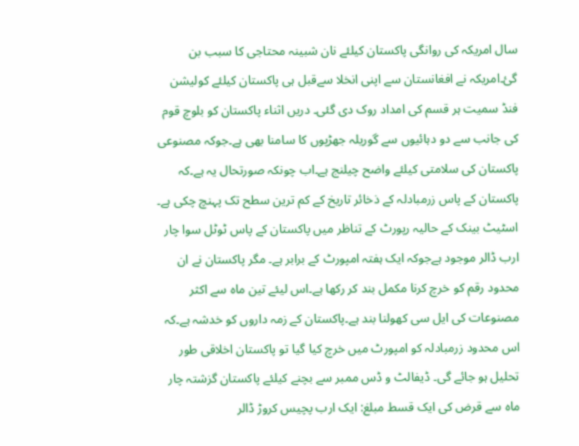سال امریکہ کی روانگی پاکستان کیلئے نان شبینہ محتاجی کا سبب بن گئ۔امریکہ نے افغانستان سے اپنی انخلا سےقبل ہی پاکستان کیلئے کولیشن فنڈ سمیت ہر قسم کی امداد روک دی گئی۔ دریں اثناء پاکستان کو بلوچ قوم کی جانب سے دو دہائیوں سے گوریلہ جھڑپوں کا سامنا بھی ہے۔جوکہ مصنوعی پاکستان کی سلامتی کیلئے واضح چیلنج ہے۔اب چونکہ صورتحال یہ ہے۔کہ پاکستان کے پاس زرمبادلہ کے ذخائر تاریخ کے کم ترین سطح تک پہنچ چکی ہے۔ اسٹیٹ بینک کے حالیہ رپورٹ کے تناظر میں پاکستان کے پاس ٹوٹل سوا چار ارب ڈالر موجود ہےجوکہ ایک ہفتہ امپورٹ کے برابر ہے۔ مگر پاکستان نے ان محدود رقم کو خرچ کرنا مکمل بند کر رکھا ہے۔اس لیئے تین ماہ سے اکثر مصنوعات کی ایل سی کھولنا بند ہے۔پاکستان کے زمہ داروں کو خدشہ ہے۔کہ اس محدود زرمبادلہ کو امپورٹ میں خرچ کیا گیا تو پاکستان اخلاقی طور تحلیل ہو جائے گی۔ ڈیفالٹ و ڈس ممبر سے بچنے کیلئے پاکستان گزشتہ چار ماہ سے قرض کی ایک قسط مبلغ: ایک ارب پچیس کروڑ ڈالر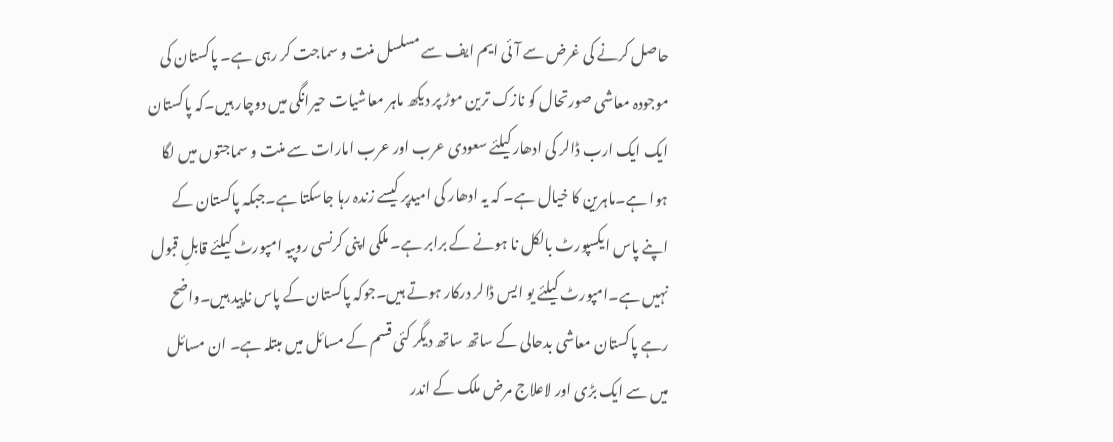حاصل کرنے کی غرض سے آئی ایم ایف سے مسلسل منت و سماجت کر رہی ہے۔ پاکستان کی موجودہ معاشی صورتحال کو نازک ترین موڑ پر دیکھ ماہر معاشیات حیرانگی میں دوچار ہیں۔کہ پاکستان ایک ایک ارب ڈالر کی ادھار کیلئے سعودی عرب اور عرب امارات سے منت و سماجتوں میں لگا ہوا ہے۔ماہرین کا خیال ہے۔ کہ یہ ادھار کی امیدپر کیسے زندہ رہا جاسکتا ہے۔جبکہ پاکستان کے اپنے پاس ایکسپورٹ بالکل نا ہونے کے برابر ہے۔ ملکی اپنی کرنسی روپیہ امپورٹ کیلئے قابلِ قبول نہیں ہے۔امپورٹ کیلئے یو ایس ڈالر درکار ہوتے ہیں۔جوکہ پاکستان کے پاس ناپید ہیں۔واضح رہے پاکستان معاشی بدحالی کے ساتھ ساتھ دیگر کئی قسم کے مسائل میں مبتلہ ہے۔ ان مسائل میں سے ایک بڑی اور لاعلاج مرض ملک کے اندر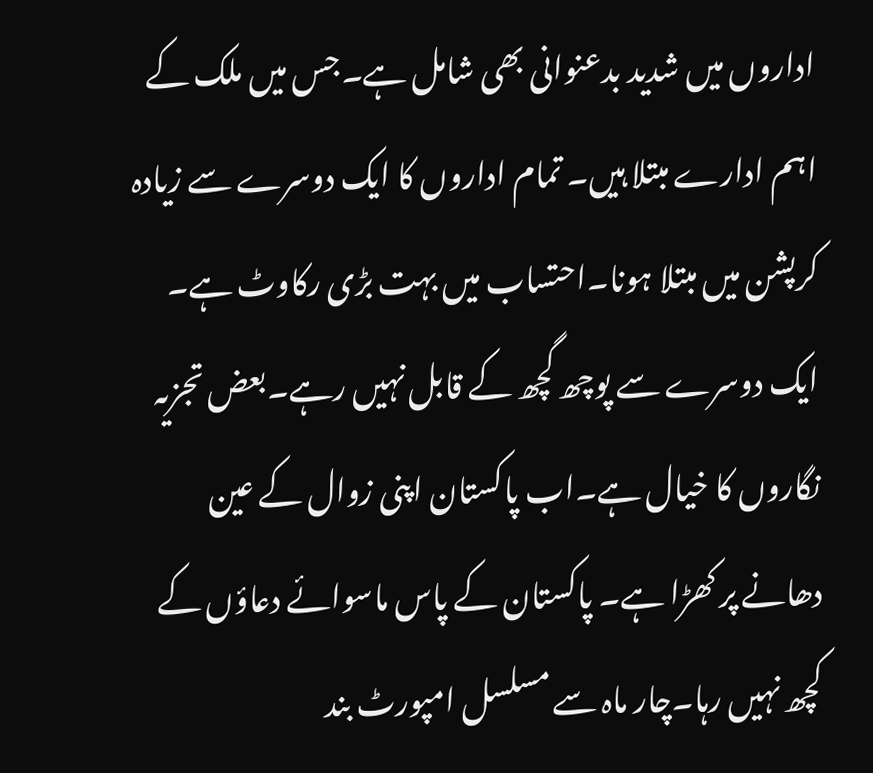اداروں میں شدید بدعنوانی بھی شامل ہے۔جس میں ملک کے اہم ادارے مبتلا ہیں۔ تمام اداروں کا ایک دوسرے سے زیادہ کرپشن میں مبتلا ہونا۔احتساب میں بہت بڑی رکاوٹ ہے۔ ایک دوسرے سے پوچھ گچھ کے قابل نہیں رہے۔بعض تجزیہ نگاروں کا خیال ہے۔اب پاکستان اپنی زوال کے عین دھانے پر کھڑا ہے۔ پاکستان کے پاس ماسوائے دعاؤں کے کچھ نہیں رہا۔چار ماہ سے مسلسل امپورٹ بند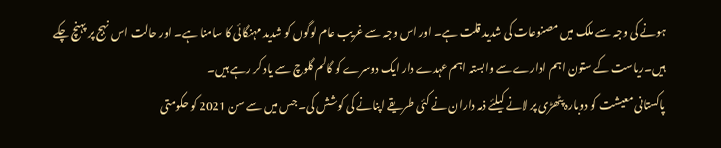ہونے کی وجہ سے ملک میں مصنوعات کی شدید قلت ہے۔ اور اس وجہ سے غریب عام لوگوں کو شدید مہنگائی کا سامنا ہے۔ اور حالت اس نہج پر پہنچ چکے ہیں۔ریاست کے ستون اہم ادارے سے وابستہ اہم عہدے دار ایک دوسرے کو گالم گلوچ سے یاد کر رہے ہیں۔
پاکستانی معیشت کو دوبارہ پٹھڑی پر لانے کیلئے ذمہ داران نے کئی طریقے اپنانے کی کوشش کی۔ جس میں سے سن 2021 کو حکومتی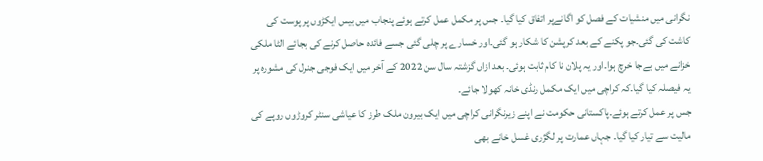نگرانی میں منشیات کے فصل کو اگانےپر اتفاق کیا گیا۔ جس پر مکمل عمل کرتے ہوئے پنجاب میں بیس ایکڑوں پر پوست کی کاشت کی گئی۔جو پکنے کے بعد کرپشن کا شکار ہو گئی۔اور خسارے پر چلی گئی جسے فائدہ حاصل کرنے کی بجائے الٹا ملکی خزانے میں بےجا خرچ ہوا۔اور یہ پلان نا کام ثابت ہوئی۔ بعد ازاں گزشتہ سال سن 2022 کے آخر میں ایک فوجی جنرل کی مشورہ پر یہ فیصلہ کیا گیا۔کہ کراچی میں ایک مکمل رنڈی خانہ کھولا جائے۔
جس پر عمل کرتے ہوئے۔پاکستانی حکومت نے اپنے زیرنگرانی کراچی میں ایک بیرون ملک طرز کا عیاشی سنٹر کروڑوں روپے کی مالیت سے تیار کیا گیا۔ جہاں عمارت پر لگژری غسل خانے بھی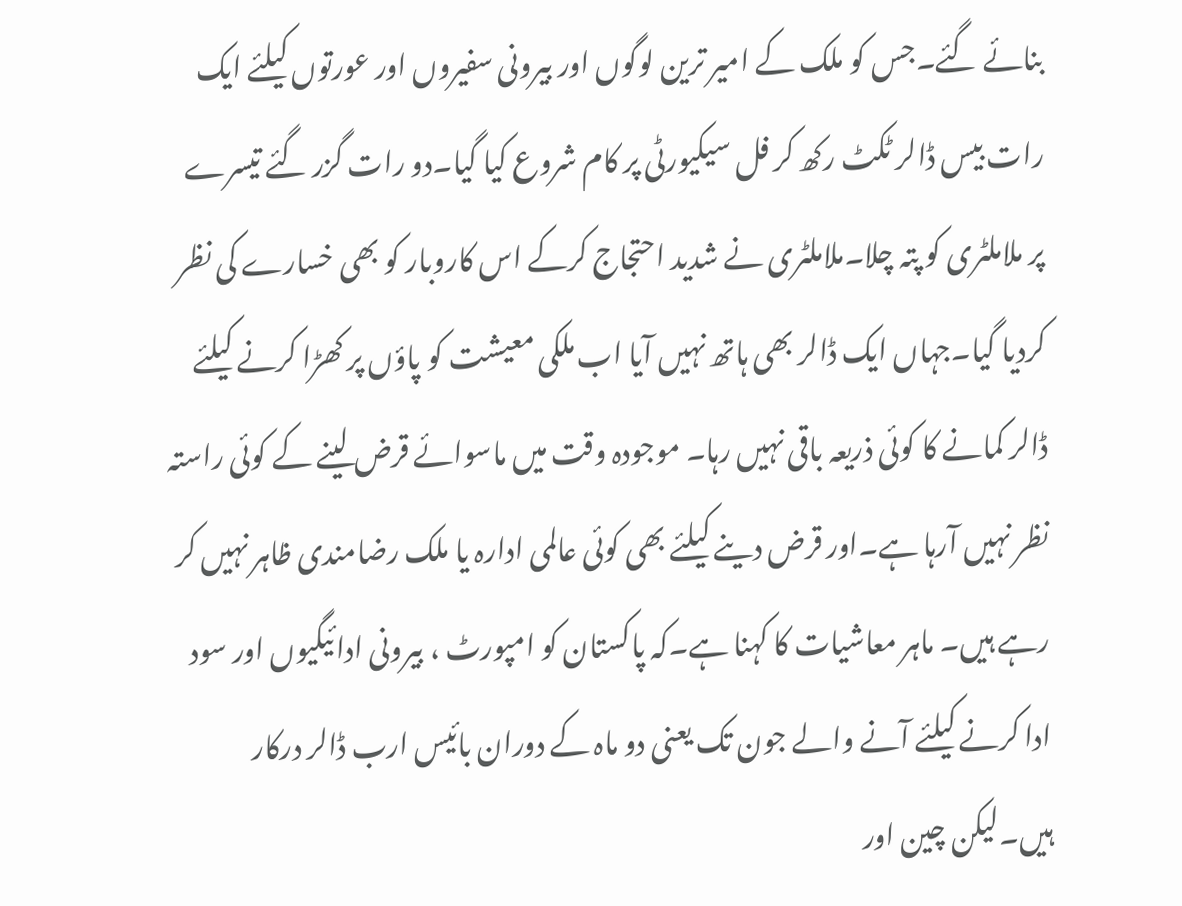بنائے گئے۔جس کو ملک کے امیر ترین لوگوں اور بیرونی سفیروں اور عورتوں کیلئے ایک رات بیس ڈالر ٹکٹ رکھ کر فل سیکیورٹی پر کام شروع کیا گیا۔دو رات گزر گئے تیسرے پر ملاملٹری کو پتہ چلا۔ملاملٹری نے شدید احتجاج کرکے اس کاروبار کو بھی خسارے کی نظر کردیا گیا۔جہاں ایک ڈالر بھی ہاتھ نہیں آیا اب ملکی معیشت کو پاؤں پر کھڑا کرنے کیلئے ڈالر کمانے کا کوئی ذریعہ باقی نہیں رہا۔ موجودہ وقت میں ماسوائے قرض لینے کے کوئی راستہ نظر نہیں آرہا ہے۔اور قرض دینے کیلئے بھی کوئی عالمی ادارہ یا ملک رضامندی ظاہر نہیں کر رہے ہیں۔ ماہر معاشیات کا کہنا ہے۔کہ پاکستان کو امپورٹ ، بیرونی ادائیگیوں اور سود ادا کرنے کیلئے آنے والے جون تک یعنی دو ماہ کے دوران بائیس ارب ڈالر درکار ہیں۔لیکن چین اور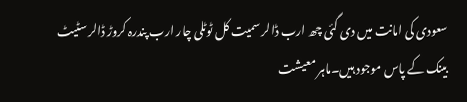سعودی کی امانت میں دی گئی چھ ارب ڈالر سمیت کل ٹوٹلی چار ارب پندرہ کروڑ ڈالر سٹیٹ بینک کے پاس موجود ہیں۔ماہر معیشت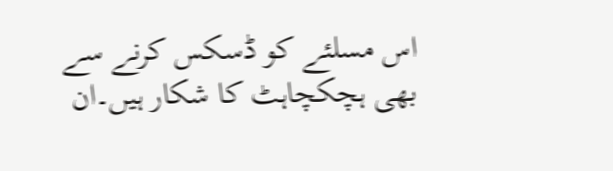اس مسلئے کو ڈسکس کرنے سے بھی ہچکچاہٹ کا شکار ہیں۔ان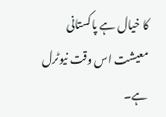کا خیال ہے پاکستانی معیشت اس وقت نیوٹرل ہے۔